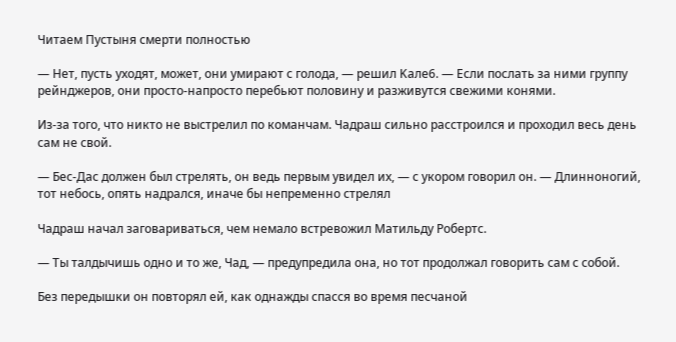Читаем Пустыня смерти полностью

— Нет, пусть уходят, может, они умирают с голода, — решил Kaлe6. — Если послать за ними группу рейнджеров, они просто-напросто перебьют половину и разживутся свежими конями.

Из-за того, что никто не выстрелил по команчам. Чадраш сильно расстроился и проходил весь день сам не свой.

— Бес-Дас должен был стрелять, он ведь первым увидел их, — с укором говорил он. — Длинноногий, тот небось, опять надрался, иначе бы непременно стрелял

Чадраш начал заговариваться, чем немало встревожил Матильду Робертс.

— Ты талдычишь одно и то же, Чад, — предупредила она, но тот продолжал говорить сам с собой.

Без передышки он повторял ей, как однажды спасся во время песчаной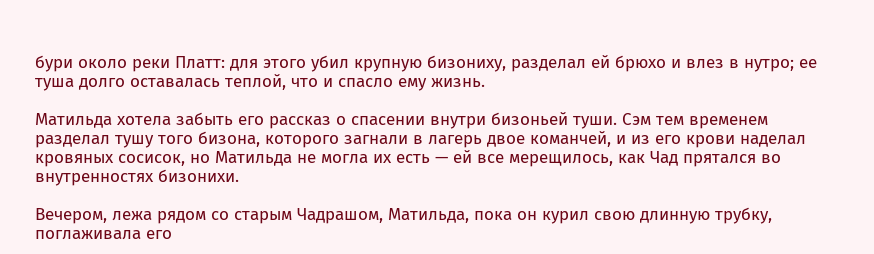бури около реки Платт: для этого убил крупную бизониху, разделал ей брюхо и влез в нутро; ее туша долго оставалась теплой, что и спасло ему жизнь.

Матильда хотела забыть его рассказ о спасении внутри бизоньей туши. Сэм тем временем разделал тушу того бизона, которого загнали в лагерь двое команчей, и из его крови наделал кровяных сосисок, но Матильда не могла их есть — ей все мерещилось, как Чад прятался во внутренностях бизонихи.

Вечером, лежа рядом со старым Чадрашом, Матильда, пока он курил свою длинную трубку, поглаживала его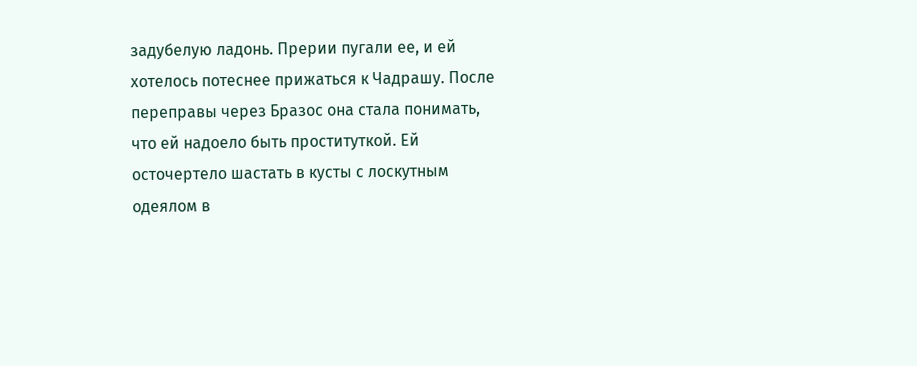задубелую ладонь. Прерии пугали ее, и ей хотелось потеснее прижаться к Чадрашу. После переправы через Бразос она стала понимать, что ей надоело быть проституткой. Ей осточертело шастать в кусты с лоскутным одеялом в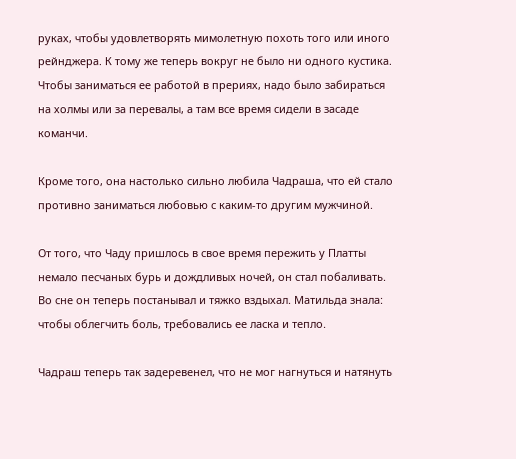руках, чтобы удовлетворять мимолетную похоть того или иного рейнджера. К тому же теперь вокруг не было ни одного кустика. Чтобы заниматься ее работой в прериях, надо было забираться на холмы или за перевалы, а там все время сидели в засаде команчи.

Кроме того, она настолько сильно любила Чадраша, что ей стало противно заниматься любовью с каким-то другим мужчиной.

От того, что Чаду пришлось в свое время пережить у Платты немало песчаных бурь и дождливых ночей, он стал побаливать. Во сне он теперь постанывал и тяжко вздыхал. Матильда знала: чтобы облегчить боль, требовались ее ласка и тепло.

Чадраш теперь так задеревенел, что не мог нагнуться и натянуть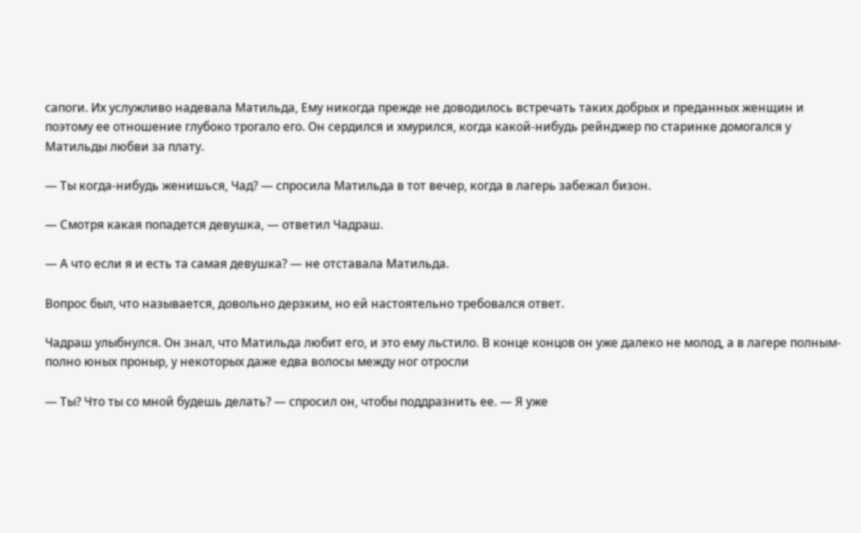сапоги. Их услужливо надевала Матильда, Ему никогда прежде не доводилось встречать таких добрых и преданных женщин и поэтому ее отношение глубоко трогало его. Он сердился и хмурился, когда какой-нибудь рейнджер по старинке домогался у Матильды любви за плату.

— Ты когда-нибудь женишься, Чад? — спросила Матильда в тот вечер, когда в лагерь забежал бизон.

— Смотря какая попадется девушка, — ответил Чадраш.

— А что если я и есть та самая девушка? — не отставала Матильда.

Вопрос был, что называется, довольно дерзким, но ей настоятельно требовался ответ.

Чадраш улыбнулся. Он знал, что Матильда любит его, и это ему льстило. В конце концов он уже далеко не молод, а в лагере полным-полно юных проныр, у некоторых даже едва волосы между ног отросли

— Ты? Что ты со мной будешь делать? — спросил он, чтобы поддразнить ее. — Я уже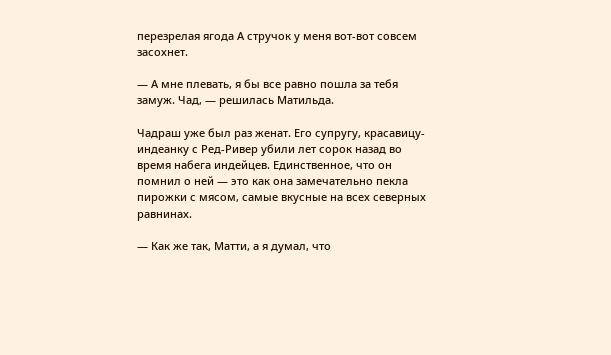перезрелая ягода А стручок у меня вот-вот совсем засохнет.

— А мне плевать, я бы все равно пошла за тебя замуж. Чад, — решилась Матильда.

Чадраш уже был раз женат. Его супругу, красавицу-индеанку с Ред-Ривер убили лет сорок назад во время набега индейцев. Единственное, что он помнил о ней — это как она замечательно пекла пирожки с мясом, самые вкусные на всех северных равнинах.

— Как же так, Матти, а я думал, что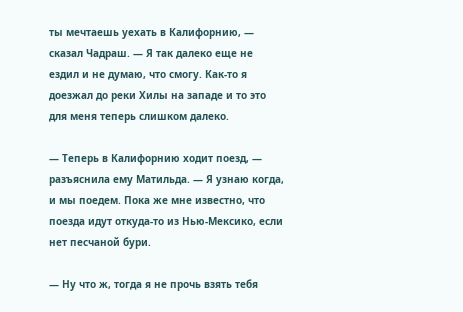ты мечтаешь уехать в Калифорнию, — сказал Чадраш. — Я так далеко еще не ездил и не думаю, что смогу. Как-то я доезжал до реки Хилы на западе и то это для меня теперь слишком далеко.

— Теперь в Калифорнию ходит поезд, — разъяснила ему Матильда. — Я узнаю когда, и мы поедем. Пока же мне известно, что поезда идут откуда-то из Нью-Мексико, если нет песчаной бури.

— Ну что ж, тогда я не прочь взять тебя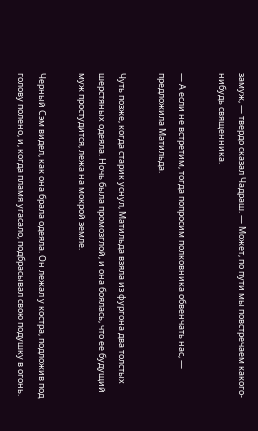замуж, — твердо сказал Чадраш. — Может, по пути мы повстречаем какого-нибудь священника.

— А если не встретим, тогда попросим полковника обвенчать нас, — предложила Матильда.

Чуть позже, когда старик уснул, Матильда взяла из фургона два толстых шерстяных одеяла. Ночь была промозглой, и она боялась, что ее будущий муж простудится, лежа на мокрой земле.

Черный Сэм видел, как она брала одеяла. Он лежал у костра, подложив под голову полено, и, когда пламя угасало, подбрасывал свою подушку в огонь.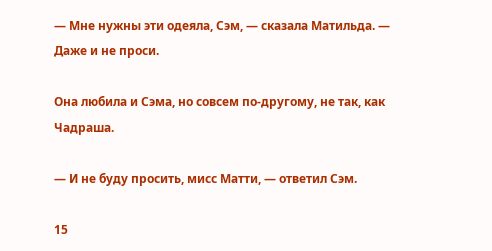— Мне нужны эти одеяла, Сэм, — сказала Матильда. — Даже и не проси.

Она любила и Сэма, но совсем по-другому, не так, как Чадраша.

— И не буду просить, мисс Матти, — ответил Сэм.

15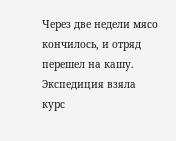Через две недели мясо кончилось, и отряд перешел на кашу. Экспедиция взяла курс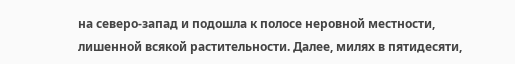на северо-запад и подошла к полосе неровной местности, лишенной всякой растительности. Далее, милях в пятидесяти,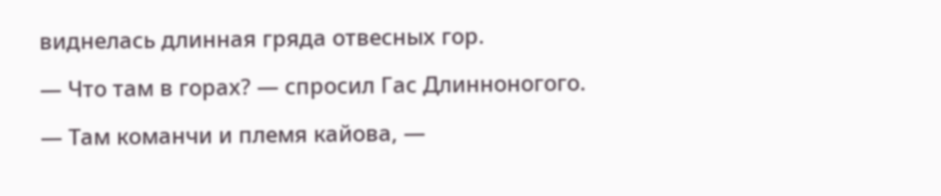виднелась длинная гряда отвесных гор.

— Что там в горах? — спросил Гас Длинноногого.

— Там команчи и племя кайова, —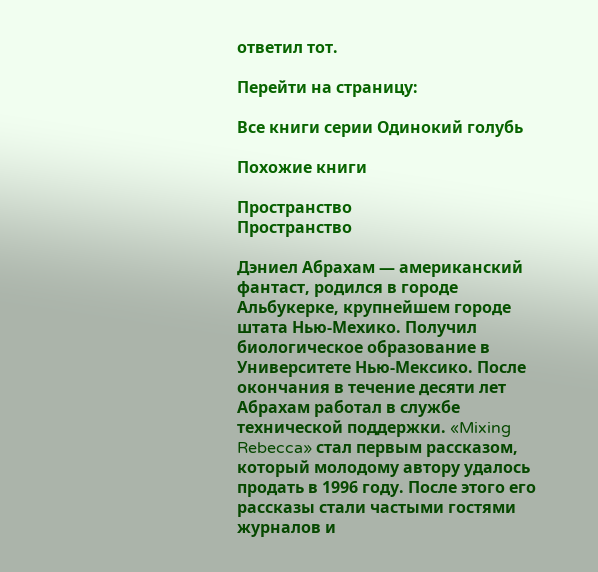ответил тот.

Перейти на страницу:

Все книги серии Одинокий голубь

Похожие книги

Пространство
Пространство

Дэниел Абрахам — американский фантаст, родился в городе Альбукерке, крупнейшем городе штата Нью-Мехико. Получил биологическое образование в Университете Нью-Мексико. После окончания в течение десяти лет Абрахам работал в службе технической поддержки. «Mixing Rebecca» стал первым рассказом, который молодому автору удалось продать в 1996 году. После этого его рассказы стали частыми гостями журналов и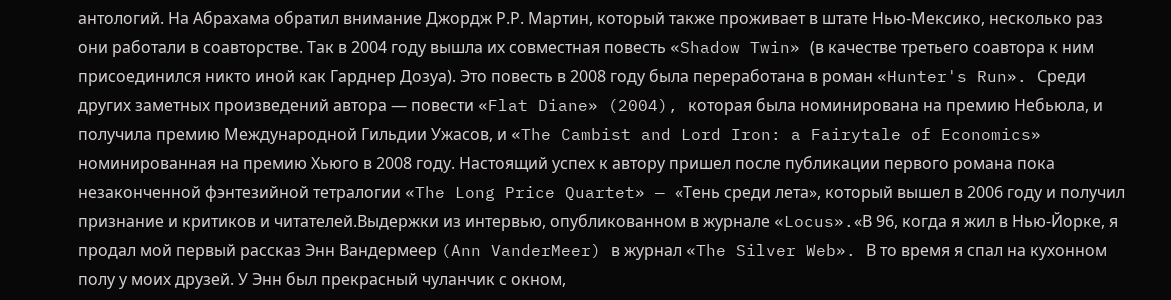антологий. На Абрахама обратил внимание Джордж Р.Р. Мартин, который также проживает в штате Нью-Мексико, несколько раз они работали в соавторстве. Так в 2004 году вышла их совместная повесть «Shadow Twin» (в качестве третьего соавтора к ним присоединился никто иной как Гарднер Дозуа). Это повесть в 2008 году была переработана в роман «Hunter's Run». Среди других заметных произведений автора — повести «Flat Diane» (2004), которая была номинирована на премию Небьюла, и получила премию Международной Гильдии Ужасов, и «The Cambist and Lord Iron: a Fairytale of Economics» номинированная на премию Хьюго в 2008 году. Настоящий успех к автору пришел после публикации первого романа пока незаконченной фэнтезийной тетралогии «The Long Price Quartet» — «Тень среди лета», который вышел в 2006 году и получил признание и критиков и читателей.Выдержки из интервью, опубликованном в журнале «Locus».«В 96, когда я жил в Нью-Йорке, я продал мой первый рассказ Энн Вандермеер (Ann VanderMeer) в журнал «The Silver Web». В то время я спал на кухонном полу у моих друзей. У Энн был прекрасный чуланчик с окном,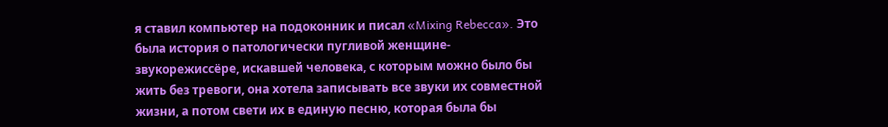я ставил компьютер на подоконник и писал «Mixing Rebecca». Это была история о патологически пугливой женщине-звукорежиссёре, искавшей человека, с которым можно было бы жить без тревоги, она хотела записывать все звуки их совместной жизни, а потом свети их в единую песню, которая была бы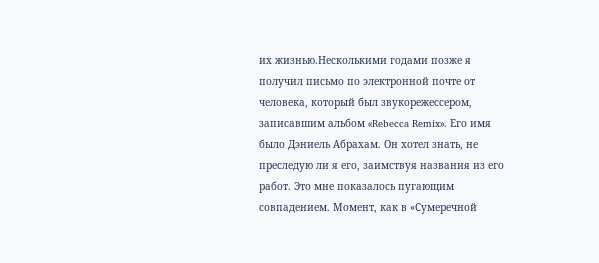их жизнью.Несколькими годами позже я получил письмо по электронной почте от человека, который был звукорежессером, записавшим альбом «Rebecca Remix». Его имя было Дэниель Абрахам. Он хотел знать, не преследую ли я его, заимствуя названия из его работ. Это мне показалось пугающим совпадением. Момент, как в «Сумеречной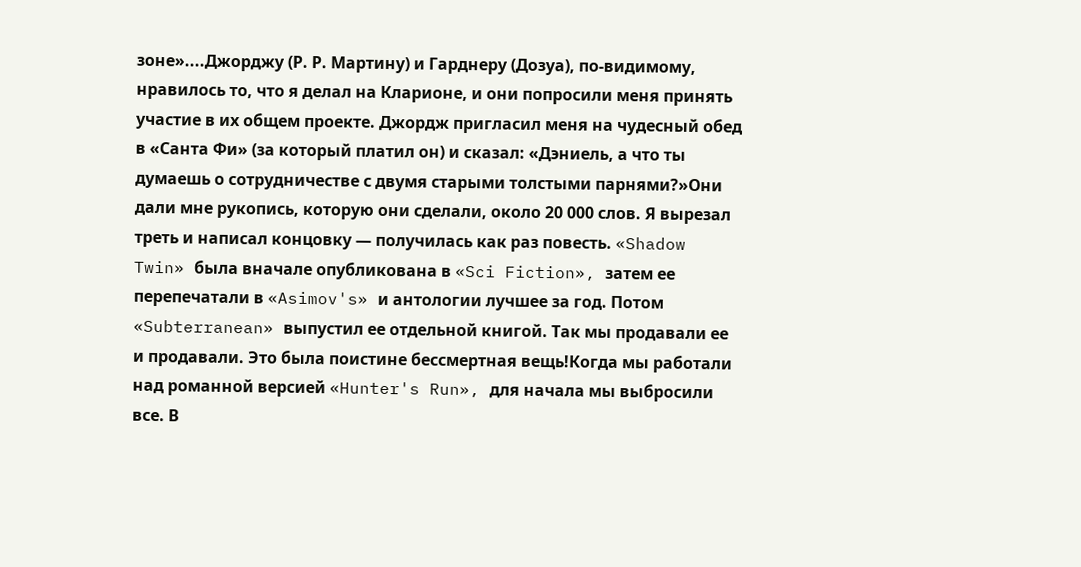зоне»....Джорджу (Р. Р. Мартину) и Гарднеру (Дозуа), по-видимому, нравилось то, что я делал на Кларионе, и они попросили меня принять участие в их общем проекте. Джордж пригласил меня на чудесный обед в «Санта Фи» (за который платил он) и сказал: «Дэниель, а что ты думаешь о сотрудничестве с двумя старыми толстыми парнями?»Они дали мне рукопись, которую они сделали, около 20 000 слов. Я вырезал треть и написал концовку — получилась как раз повесть. «Shadow Twin» была вначале опубликована в «Sci Fiction», затем ее перепечатали в «Asimov's» и антологии лучшее за год. Потом «Subterranean» выпустил ее отдельной книгой. Так мы продавали ее и продавали. Это была поистине бессмертная вещь!Когда мы работали над романной версией «Hunter's Run», для начала мы выбросили все. В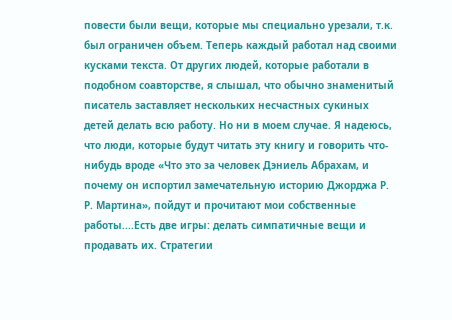повести были вещи, которые мы специально урезали, т.к. был ограничен объем. Теперь каждый работал над своими кусками текста. От других людей, которые работали в подобном соавторстве, я слышал, что обычно знаменитый писатель заставляет нескольких несчастных сукиных детей делать всю работу. Но ни в моем случае. Я надеюсь, что люди, которые будут читать эту книгу и говорить что-нибудь вроде «Что это за человек Дэниель Абрахам, и почему он испортил замечательную историю Джорджа Р. Р. Мартина», пойдут и прочитают мои собственные работы....Есть две игры: делать симпатичные вещи и продавать их. Стратегии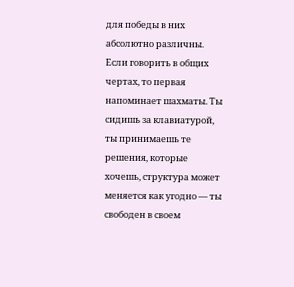для победы в них абсолютно различны. Если говорить в общих чертах, то первая напоминает шахматы. Ты сидишь за клавиатурой, ты принимаешь те решения, которые хочешь, структура может меняется как угодно — ты свободен в своем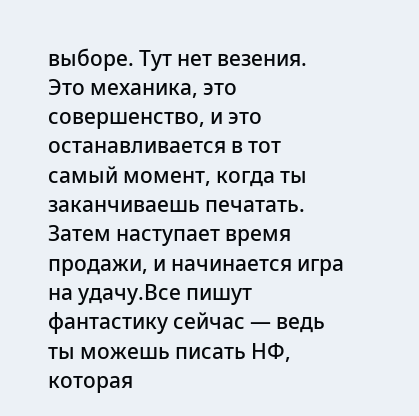выборе. Тут нет везения. Это механика, это совершенство, и это останавливается в тот самый момент, когда ты заканчиваешь печатать. Затем наступает время продажи, и начинается игра на удачу.Все пишут фантастику сейчас — ведь ты можешь писать НФ, которая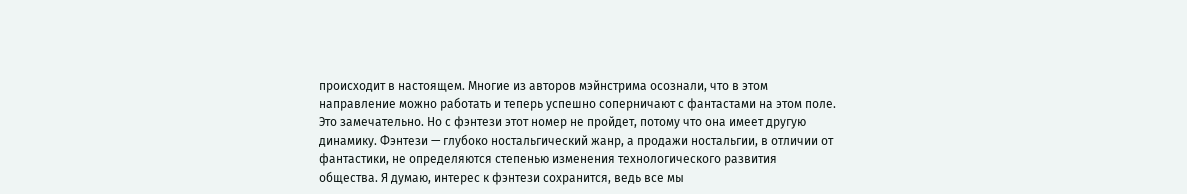происходит в настоящем. Многие из авторов мэйнстрима осознали, что в этом направление можно работать и теперь успешно соперничают с фантастами на этом поле. Это замечательно. Но с фэнтези этот номер не пройдет, потому что она имеет другую динамику. Фэнтези — глубоко ностальгический жанр, а продажи ностальгии, в отличии от фантастики, не определяются степенью изменения технологического развития общества. Я думаю, интерес к фэнтези сохранится, ведь все мы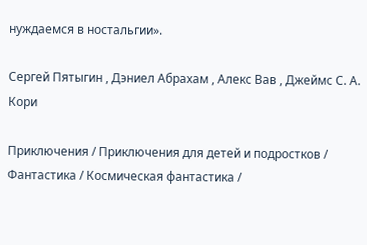нуждаемся в ностальгии».

Сергей Пятыгин , Дэниел Абрахам , Алекс Вав , Джеймс С. А. Кори

Приключения / Приключения для детей и подростков / Фантастика / Космическая фантастика /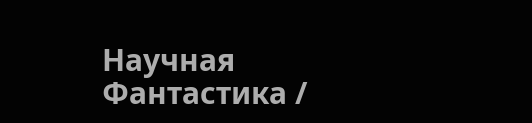Научная Фантастика /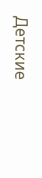Детские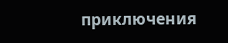приключения